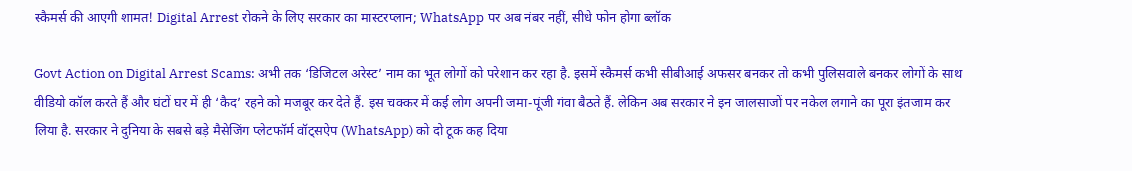स्कैमर्स की आएगी शामत! Digital Arrest रोकने के लिए सरकार का मास्टरप्लान; WhatsApp पर अब नंबर नहीं, सीधे फोन होगा ब्लॉक

Govt Action on Digital Arrest Scams: अभी तक ‘डिजिटल अरेस्ट’ नाम का भूत लोगों को परेशान कर रहा है. इसमें स्कैमर्स कभी सीबीआई अफसर बनकर तो कभी पुलिसवाले बनकर लोगों के साथ वीडियो कॉल करते हैं और घंटों घर में ही ‘कैद’ रहने को मजबूर कर देते हैं. इस चक्कर में कई लोग अपनी जमा-पूंजी गंवा बैठते हैं. लेकिन अब सरकार ने इन जालसाजों पर नकेल लगाने का पूरा इंतजाम कर लिया है. सरकार ने दुनिया के सबसे बड़े मैसेजिंग प्लेटफॉर्म वॉट्सऐप (WhatsApp) को दो टूक कह दिया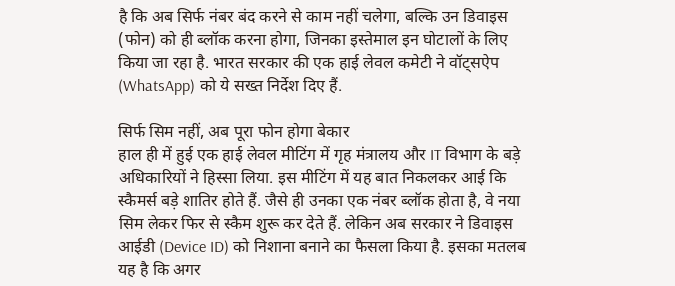है कि अब सिर्फ नंबर बंद करने से काम नहीं चलेगा, बल्कि उन डिवाइस (फोन) को ही ब्लॉक करना होगा, जिनका इस्तेमाल इन घोटालों के लिए किया जा रहा है. भारत सरकार की एक हाई लेवल कमेटी ने वॉट्सऐप (WhatsApp) को ये सख्त निर्देश दिए हैं.

सिर्फ सिम नहीं, अब पूरा फोन होगा बेकार
हाल ही में हुई एक हाई लेवल मीटिंग में गृह मंत्रालय और IT विभाग के बड़े अधिकारियों ने हिस्सा लिया. इस मीटिंग में यह बात निकलकर आई कि स्कैमर्स बड़े शातिर होते हैं. जैसे ही उनका एक नंबर ब्लॉक होता है, वे नया सिम लेकर फिर से स्कैम शुरू कर देते हैं. लेकिन अब सरकार ने डिवाइस आईडी (Device ID) को निशाना बनाने का फैसला किया है. इसका मतलब यह है कि अगर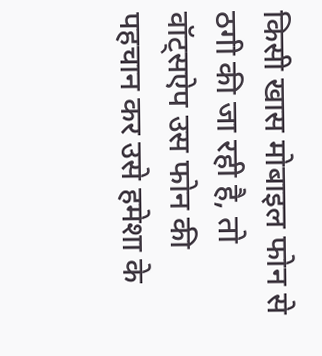किसी खास मोबाइल फोन से ठगी की जा रही है, तो वॉट्सऐप उस फोन की पहचान कर उसे हमेशा के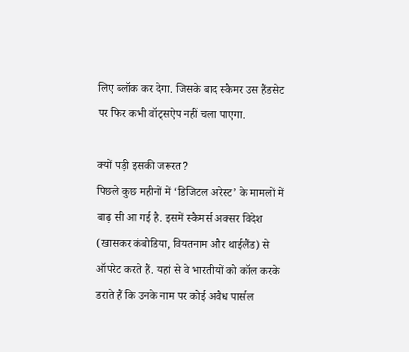लिए ब्लॉक कर देगा. जिसके बाद स्कैमर उस हैंडसेट पर फिर कभी वॉट्सऐप नहीं चला पाएगा.

क्यों पड़ी इसकी जरूरत?
पिछले कुछ महीनों में ‘डिजिटल अरेस्ट’ के मामलों में बाढ़ सी आ गई है. इसमें स्कैमर्स अक्सर विदेश (खासकर कंबोडिया, वियतनाम और थाईलैंड) से ऑपरेट करते हैं. यहां से वे भारतीयों को कॉल करके डराते हैं कि उनके नाम पर कोई अवैध पार्सल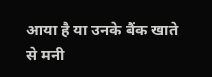आया है या उनके बैंक खाते से मनी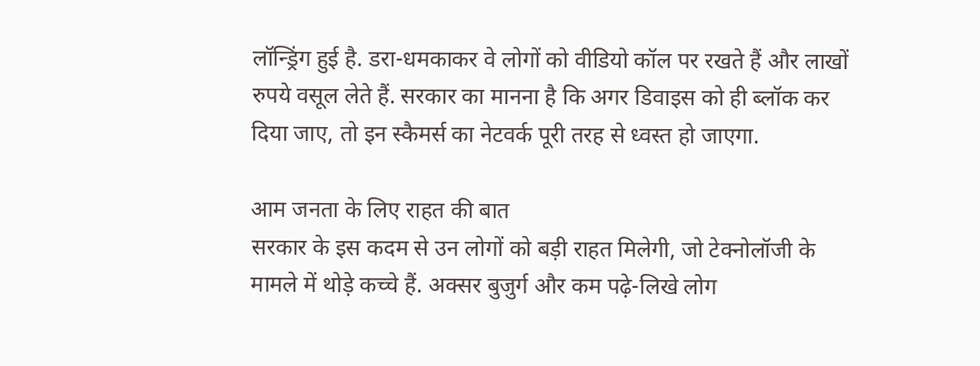लॉन्ड्रिंग हुई है. डरा-धमकाकर वे लोगों को वीडियो कॉल पर रखते हैं और लाखों रुपये वसूल लेते हैं. सरकार का मानना है कि अगर डिवाइस को ही ब्लॉक कर दिया जाए, तो इन स्कैमर्स का नेटवर्क पूरी तरह से ध्वस्त हो जाएगा.

आम जनता के लिए राहत की बात
सरकार के इस कदम से उन लोगों को बड़ी राहत मिलेगी, जो टेक्नोलॉजी के मामले में थोड़े कच्चे हैं. अक्सर बुजुर्ग और कम पढ़े-लिखे लोग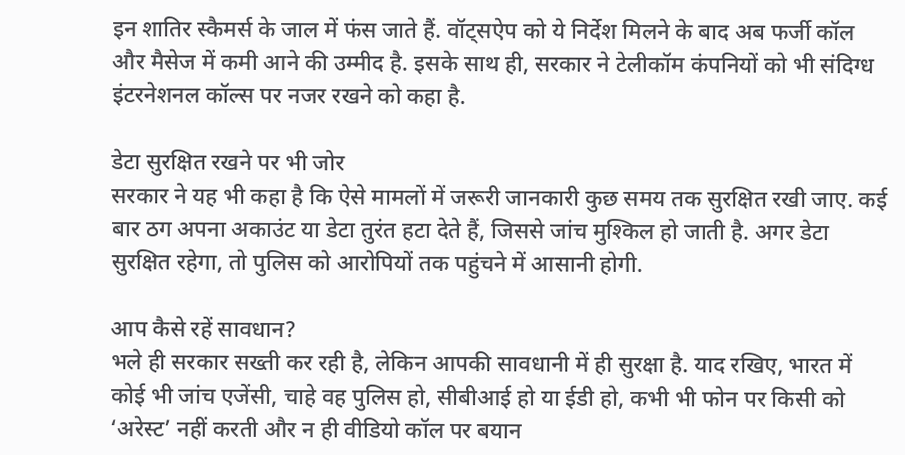इन शातिर स्कैमर्स के जाल में फंस जाते हैं. वॉट्सऐप को ये निर्देश मिलने के बाद अब फर्जी कॉल और मैसेज में कमी आने की उम्मीद है. इसके साथ ही, सरकार ने टेलीकॉम कंपनियों को भी संदिग्ध इंटरनेशनल कॉल्स पर नजर रखने को कहा है.

डेटा सुरक्षित रखने पर भी जोर
सरकार ने यह भी कहा है कि ऐसे मामलों में जरूरी जानकारी कुछ समय तक सुरक्षित रखी जाए. कई बार ठग अपना अकाउंट या डेटा तुरंत हटा देते हैं, जिससे जांच मुश्किल हो जाती है. अगर डेटा सुरक्षित रहेगा, तो पुलिस को आरोपियों तक पहुंचने में आसानी होगी.

आप कैसे रहें सावधान?
भले ही सरकार सख्ती कर रही है, लेकिन आपकी सावधानी में ही सुरक्षा है. याद रखिए, भारत में कोई भी जांच एजेंसी, चाहे वह पुलिस हो, सीबीआई हो या ईडी हो, कभी भी फोन पर किसी को ‘अरेस्ट’ नहीं करती और न ही वीडियो कॉल पर बयान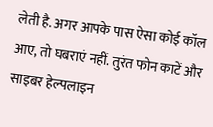लेती है. अगर आपके पास ऐसा कोई कॉल आए, तो घबराएं नहीं. तुरंत फोन काटें और साइबर हेल्पलाइन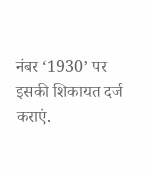नंबर ‘1930’ पर इसकी शिकायत दर्ज कराएं.